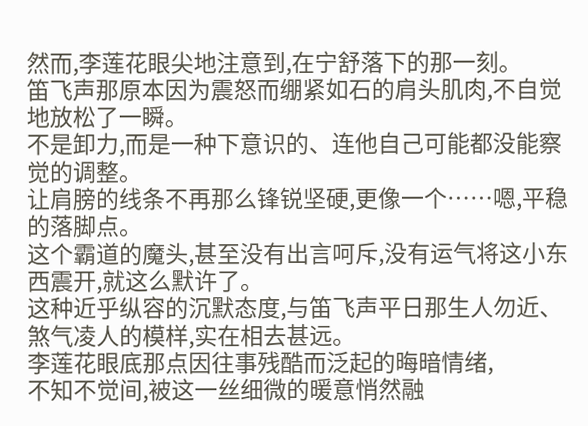然而,李莲花眼尖地注意到,在宁舒落下的那一刻。
笛飞声那原本因为震怒而绷紧如石的肩头肌肉,不自觉地放松了一瞬。
不是卸力,而是一种下意识的、连他自己可能都没能察觉的调整。
让肩膀的线条不再那么锋锐坚硬,更像一个……嗯,平稳的落脚点。
这个霸道的魔头,甚至没有出言呵斥,没有运气将这小东西震开,就这么默许了。
这种近乎纵容的沉默态度,与笛飞声平日那生人勿近、煞气凌人的模样,实在相去甚远。
李莲花眼底那点因往事残酷而泛起的晦暗情绪,
不知不觉间,被这一丝细微的暖意悄然融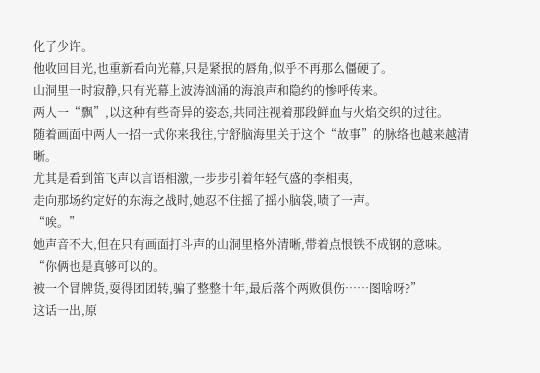化了少许。
他收回目光,也重新看向光幕,只是紧抿的唇角,似乎不再那么僵硬了。
山洞里一时寂静,只有光幕上波涛汹涌的海浪声和隐约的惨呼传来。
两人一“飘”,以这种有些奇异的姿态,共同注视着那段鲜血与火焰交织的过往。
随着画面中两人一招一式你来我往,宁舒脑海里关于这个“故事”的脉络也越来越清晰。
尤其是看到笛飞声以言语相激,一步步引着年轻气盛的李相夷,
走向那场约定好的东海之战时,她忍不住摇了摇小脑袋,啧了一声。
“唉。”
她声音不大,但在只有画面打斗声的山洞里格外清晰,带着点恨铁不成钢的意味。
“你俩也是真够可以的。
被一个冒牌货,耍得团团转,骗了整整十年,最后落个两败俱伤……图啥呀?”
这话一出,原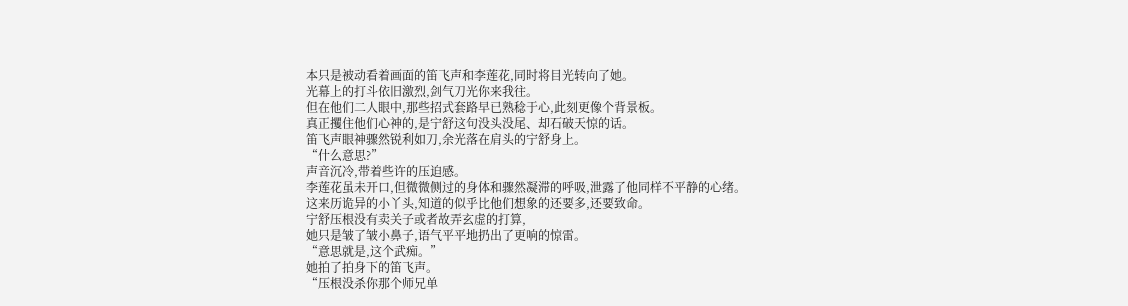本只是被动看着画面的笛飞声和李莲花,同时将目光转向了她。
光幕上的打斗依旧激烈,剑气刀光你来我往。
但在他们二人眼中,那些招式套路早已熟稔于心,此刻更像个背景板。
真正攫住他们心神的,是宁舒这句没头没尾、却石破天惊的话。
笛飞声眼神骤然锐利如刀,余光落在肩头的宁舒身上。
“什么意思?”
声音沉冷,带着些许的压迫感。
李莲花虽未开口,但微微侧过的身体和骤然凝滞的呼吸,泄露了他同样不平静的心绪。
这来历诡异的小丫头,知道的似乎比他们想象的还要多,还要致命。
宁舒压根没有卖关子或者故弄玄虚的打算,
她只是皱了皱小鼻子,语气平平地扔出了更响的惊雷。
“意思就是,这个武痴。”
她拍了拍身下的笛飞声。
“压根没杀你那个师兄单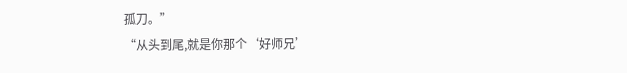孤刀。”
“从头到尾,就是你那个‘好师兄’